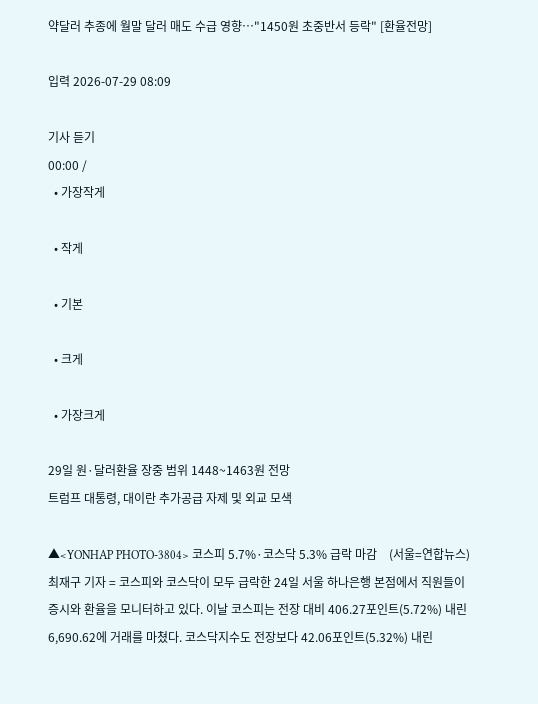약달러 추종에 월말 달러 매도 수급 영향⋯"1450원 초중반서 등락" [환율전망]

입력 2026-07-29 08:09

기사 듣기
00:00 /
  • 가장작게

  • 작게

  • 기본

  • 크게

  • 가장크게

29일 원·달러환율 장중 범위 1448~1463원 전망
트럼프 대통령, 대이란 추가공급 자제 및 외교 모색

▲<YONHAP PHOTO-3804> 코스피 5.7%·코스닥 5.3% 급락 마감    (서울=연합뉴스) 최재구 기자 = 코스피와 코스닥이 모두 급락한 24일 서울 하나은행 본점에서 직원들이 증시와 환율을 모니터하고 있다. 이날 코스피는 전장 대비 406.27포인트(5.72%) 내린 6,690.62에 거래를 마쳤다. 코스닥지수도 전장보다 42.06포인트(5.32%) 내린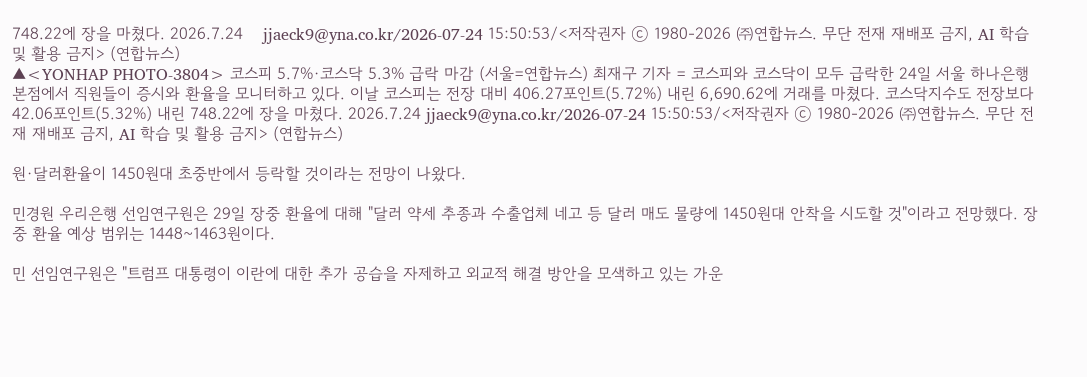748.22에 장을 마쳤다. 2026.7.24    jjaeck9@yna.co.kr/2026-07-24 15:50:53/<저작권자 ⓒ 1980-2026 ㈜연합뉴스. 무단 전재 재배포 금지, AI 학습 및 활용 금지> (연합뉴스)
▲<YONHAP PHOTO-3804> 코스피 5.7%·코스닥 5.3% 급락 마감 (서울=연합뉴스) 최재구 기자 = 코스피와 코스닥이 모두 급락한 24일 서울 하나은행 본점에서 직원들이 증시와 환율을 모니터하고 있다. 이날 코스피는 전장 대비 406.27포인트(5.72%) 내린 6,690.62에 거래를 마쳤다. 코스닥지수도 전장보다 42.06포인트(5.32%) 내린 748.22에 장을 마쳤다. 2026.7.24 jjaeck9@yna.co.kr/2026-07-24 15:50:53/<저작권자 ⓒ 1980-2026 ㈜연합뉴스. 무단 전재 재배포 금지, AI 학습 및 활용 금지> (연합뉴스)

원·달러환율이 1450원대 초중반에서 등락할 것이라는 전망이 나왔다.

민경원 우리은행 선임연구원은 29일 장중 환율에 대해 "달러 약세 추종과 수출업체 네고 등 달러 매도 물량에 1450원대 안착을 시도할 것"이라고 전망했다. 장중 환율 예상 범위는 1448~1463원이다.

민 선임연구원은 "트럼프 대통령이 이란에 대한 추가 공습을 자제하고 외교적 해결 방안을 모색하고 있는 가운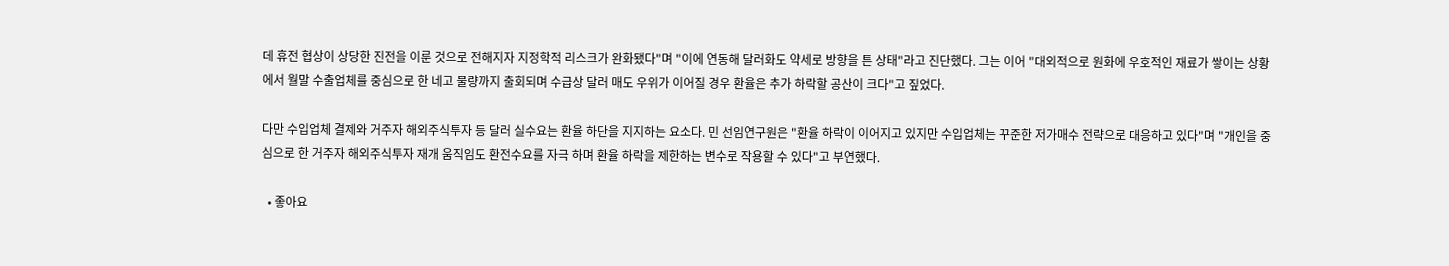데 휴전 협상이 상당한 진전을 이룬 것으로 전해지자 지정학적 리스크가 완화됐다"며 "이에 연동해 달러화도 약세로 방향을 튼 상태"라고 진단했다. 그는 이어 "대외적으로 원화에 우호적인 재료가 쌓이는 상황에서 월말 수출업체를 중심으로 한 네고 물량까지 출회되며 수급상 달러 매도 우위가 이어질 경우 환율은 추가 하락할 공산이 크다"고 짚었다.

다만 수입업체 결제와 거주자 해외주식투자 등 달러 실수요는 환율 하단을 지지하는 요소다. 민 선임연구원은 "환율 하락이 이어지고 있지만 수입업체는 꾸준한 저가매수 전략으로 대응하고 있다"며 "개인을 중심으로 한 거주자 해외주식투자 재개 움직임도 환전수요를 자극 하며 환율 하락을 제한하는 변수로 작용할 수 있다"고 부연했다.

  • 좋아요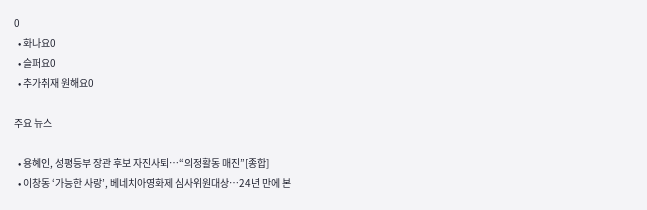0
  • 화나요0
  • 슬퍼요0
  • 추가취재 원해요0

주요 뉴스

  • 용혜인, 성평등부 장관 후보 자진사퇴…“의정활동 매진”[종합]
  • 이창동 ‘가능한 사랑’, 베네치아영화제 심사위원대상…24년 만에 본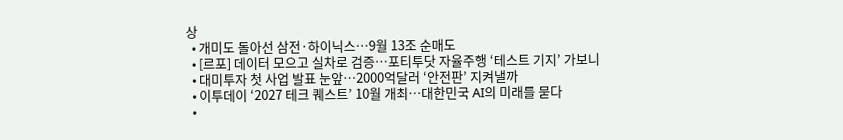상
  • 개미도 돌아선 삼전·하이닉스…9월 13조 순매도
  • [르포] 데이터 모으고 실차로 검증⋯포티투닷 자율주행 ‘테스트 기지’ 가보니
  • 대미투자 첫 사업 발표 눈앞…2000억달러 ‘안전판’ 지켜낼까
  • 이투데이 ‘2027 테크 퀘스트’ 10월 개최⋯대한민국 AI의 미래를 묻다
  •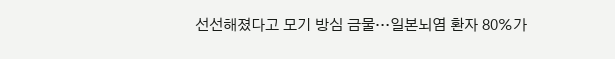선선해졌다고 모기 방심 금물…일본뇌염 환자 80%가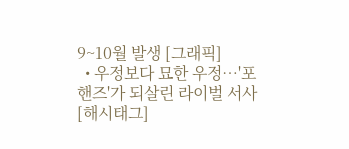9~10월 발생 [그래픽]
  • 우정보다 묘한 우정…'포핸즈'가 되살린 라이벌 서사 [해시태그]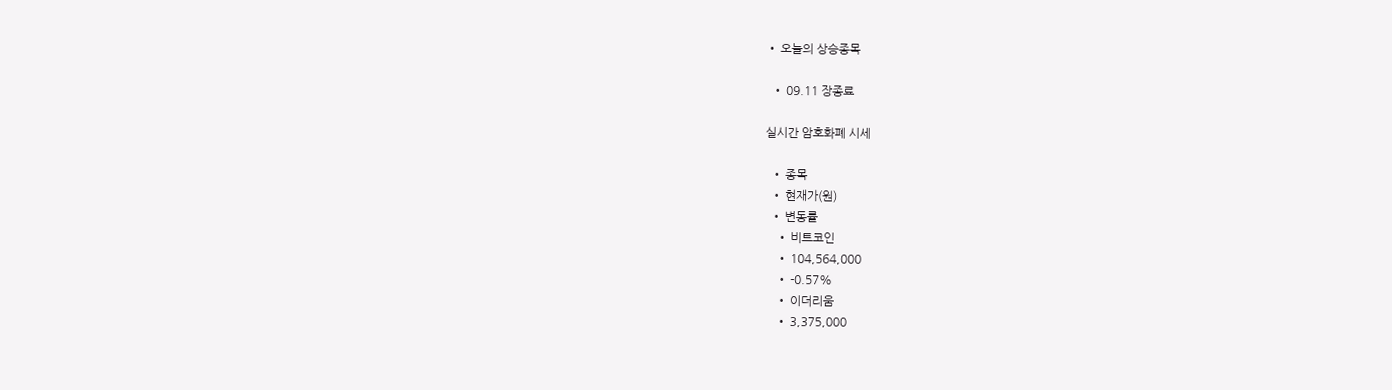• 오늘의 상승종목

  • 09.11 장종료

실시간 암호화폐 시세

  • 종목
  • 현재가(원)
  • 변동률
    • 비트코인
    • 104,564,000
    • -0.57%
    • 이더리움
    • 3,375,000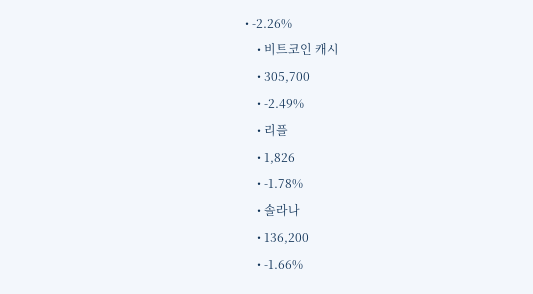• -2.26%
    • 비트코인 캐시
    • 305,700
    • -2.49%
    • 리플
    • 1,826
    • -1.78%
    • 솔라나
    • 136,200
    • -1.66%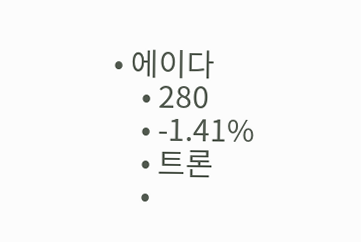• 에이다
    • 280
    • -1.41%
    • 트론
    •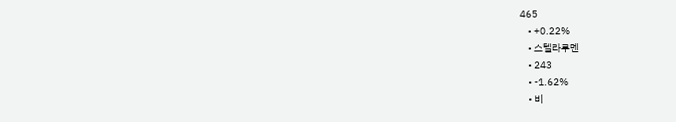465
    • +0.22%
    • 스텔라루멘
    • 243
    • -1.62%
    • 비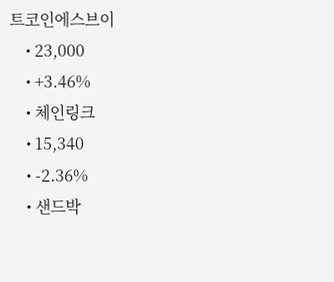트코인에스브이
    • 23,000
    • +3.46%
    • 체인링크
    • 15,340
    • -2.36%
    • 샌드박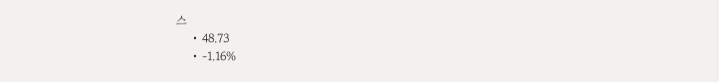스
    • 48.73
    • -1.16%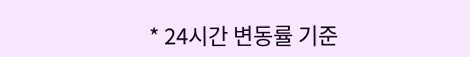* 24시간 변동률 기준